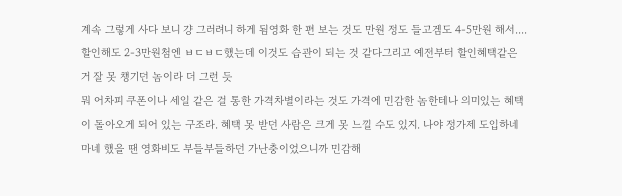계속 그렇게 사다 보니 걍 그러려니 하게 됨영화 한 편 보는 것도 만원 정도 들고겜도 4-5만원 해서.... 할인해도 2-3만원첨엔 ㅂㄷㅂㄷ했는데 이것도 습관이 되는 것 같다그리고 예전부터 할인혜택같은 거 잘 못 챙기던 놈이라 더 그런 듯
뭐 어차피 쿠폰이나 세일 같은 걸 통한 가격차별이라는 것도 가격에 민감한 놈한테나 의미있는 혜택이 돌아오게 되어 있는 구조라. 혜택 못 받던 사람은 크게 못 느낄 수도 있지. 나야 정가제 도입하네 마네 했을 땐 영화비도 부들부들하던 가난충이었으니까 민감해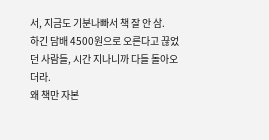서, 지금도 기분나빠서 책 잘 안 삼.
하긴 담배 4500원으로 오른다고 끊었던 사람들, 시간 지나니까 다들 돌아오더라.
왜 책만 자본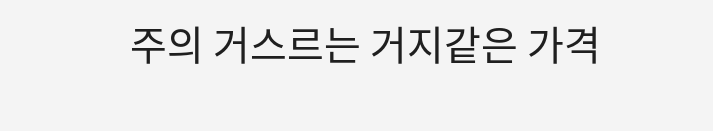주의 거스르는 거지같은 가격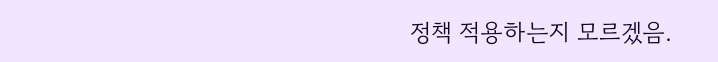정책 적용하는지 모르겠음.